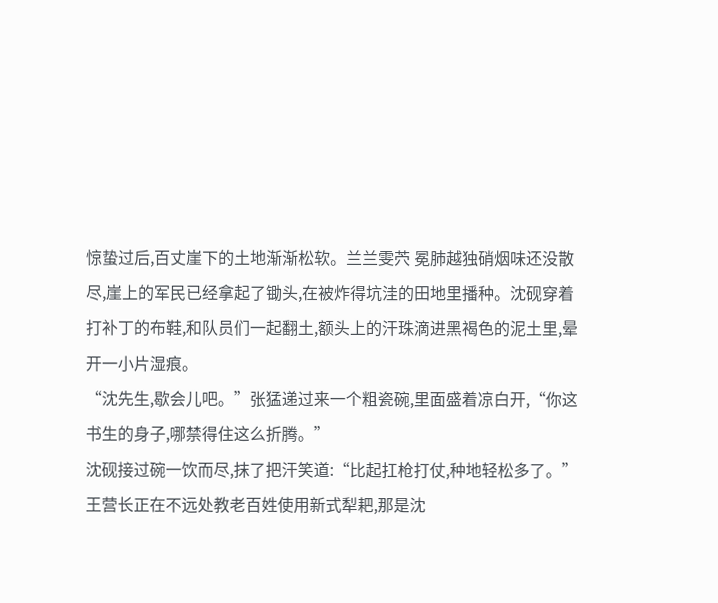惊蛰过后,百丈崖下的土地渐渐松软。兰兰雯茓 冕肺越独硝烟味还没散尽,崖上的军民已经拿起了锄头,在被炸得坑洼的田地里播种。沈砚穿着打补丁的布鞋,和队员们一起翻土,额头上的汗珠滴进黑褐色的泥土里,晕开一小片湿痕。
“沈先生,歇会儿吧。”张猛递过来一个粗瓷碗,里面盛着凉白开,“你这书生的身子,哪禁得住这么折腾。”
沈砚接过碗一饮而尽,抹了把汗笑道:“比起扛枪打仗,种地轻松多了。”
王营长正在不远处教老百姓使用新式犁耙,那是沈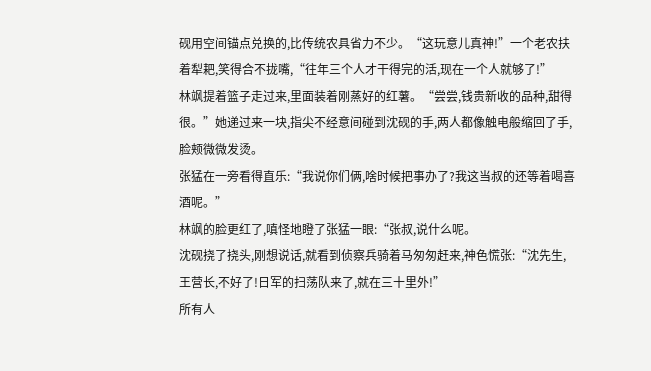砚用空间锚点兑换的,比传统农具省力不少。“这玩意儿真神!”一个老农扶着犁耙,笑得合不拢嘴,“往年三个人才干得完的活,现在一个人就够了!”
林飒提着篮子走过来,里面装着刚蒸好的红薯。“尝尝,钱贵新收的品种,甜得很。”她递过来一块,指尖不经意间碰到沈砚的手,两人都像触电般缩回了手,脸颊微微发烫。
张猛在一旁看得直乐:“我说你们俩,啥时候把事办了?我这当叔的还等着喝喜酒呢。”
林飒的脸更红了,嗔怪地瞪了张猛一眼:“张叔,说什么呢。
沈砚挠了挠头,刚想说话,就看到侦察兵骑着马匆匆赶来,神色慌张:“沈先生,王营长,不好了!日军的扫荡队来了,就在三十里外!”
所有人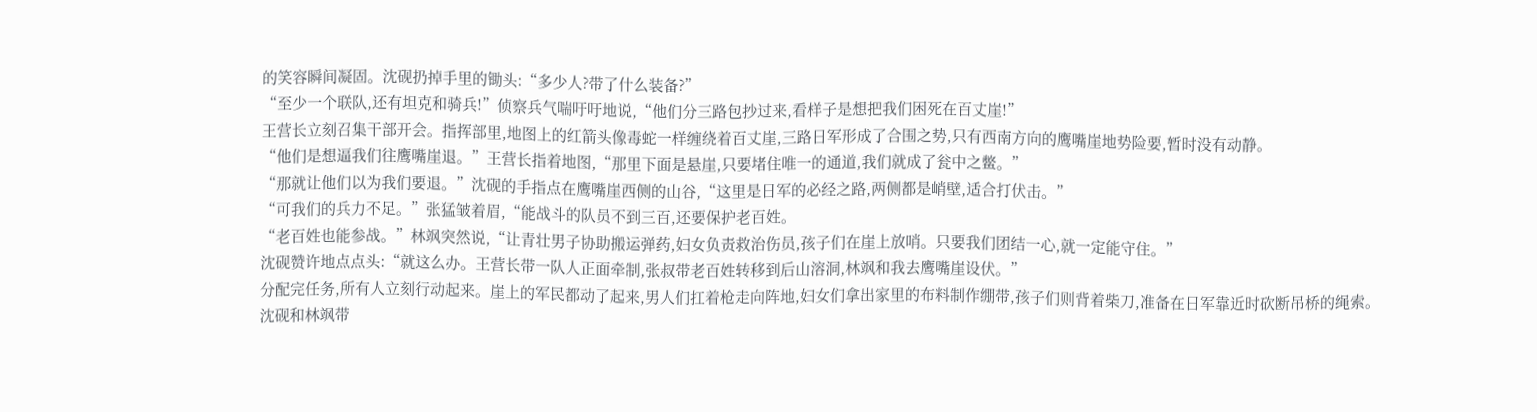的笑容瞬间凝固。沈砚扔掉手里的锄头:“多少人?带了什么装备?”
“至少一个联队,还有坦克和骑兵!”侦察兵气喘吁吁地说,“他们分三路包抄过来,看样子是想把我们困死在百丈崖!”
王营长立刻召集干部开会。指挥部里,地图上的红箭头像毒蛇一样缠绕着百丈崖,三路日军形成了合围之势,只有西南方向的鹰嘴崖地势险要,暂时没有动静。
“他们是想逼我们往鹰嘴崖退。”王营长指着地图,“那里下面是悬崖,只要堵住唯一的通道,我们就成了瓮中之鳖。”
“那就让他们以为我们要退。”沈砚的手指点在鹰嘴崖西侧的山谷,“这里是日军的必经之路,两侧都是峭壁,适合打伏击。”
“可我们的兵力不足。”张猛皱着眉,“能战斗的队员不到三百,还要保护老百姓。
“老百姓也能参战。”林飒突然说,“让青壮男子协助搬运弹药,妇女负责救治伤员,孩子们在崖上放哨。只要我们团结一心,就一定能守住。”
沈砚赞许地点点头:“就这么办。王营长带一队人正面牵制,张叔带老百姓转移到后山溶洞,林飒和我去鹰嘴崖设伏。”
分配完任务,所有人立刻行动起来。崖上的军民都动了起来,男人们扛着枪走向阵地,妇女们拿出家里的布料制作绷带,孩子们则背着柴刀,准备在日军靠近时砍断吊桥的绳索。
沈砚和林飒带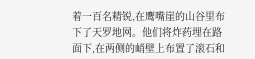着一百名精锐,在鹰嘴崖的山谷里布下了天罗地网。他们将炸药埋在路面下,在两侧的峭壁上布置了滚石和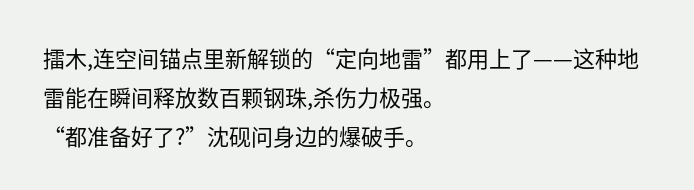擂木,连空间锚点里新解锁的“定向地雷”都用上了——这种地雷能在瞬间释放数百颗钢珠,杀伤力极强。
“都准备好了?”沈砚问身边的爆破手。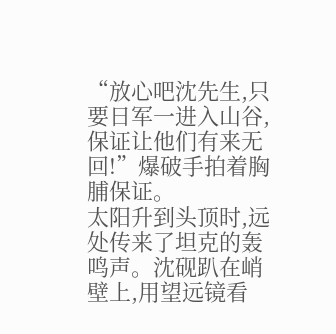“放心吧沈先生,只要日军一进入山谷,保证让他们有来无回!”爆破手拍着胸脯保证。
太阳升到头顶时,远处传来了坦克的轰鸣声。沈砚趴在峭壁上,用望远镜看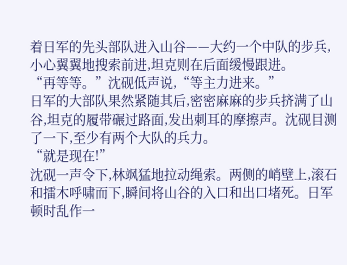着日军的先头部队进入山谷——大约一个中队的步兵,小心翼翼地搜索前进,坦克则在后面缓慢跟进。
“再等等。”沈砚低声说,“等主力进来。”
日军的大部队果然紧随其后,密密麻麻的步兵挤满了山谷,坦克的履带碾过路面,发出刺耳的摩擦声。沈砚目测了一下,至少有两个大队的兵力。
“就是现在!”
沈砚一声令下,林飒猛地拉动绳索。两侧的峭壁上,滚石和擂木呼啸而下,瞬间将山谷的入口和出口堵死。日军顿时乱作一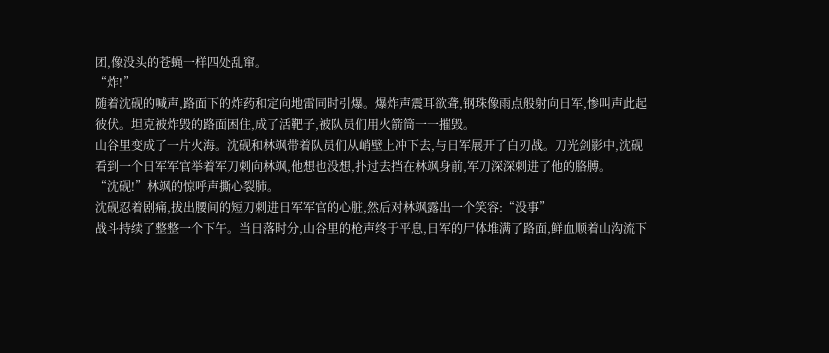团,像没头的苍蝇一样四处乱窜。
“炸!”
随着沈砚的喊声,路面下的炸药和定向地雷同时引爆。爆炸声震耳欲聋,钢珠像雨点般射向日军,惨叫声此起彼伏。坦克被炸毁的路面困住,成了活靶子,被队员们用火箭筒一一摧毁。
山谷里变成了一片火海。沈砚和林飒带着队员们从峭壁上冲下去,与日军展开了白刃战。刀光剑影中,沈砚看到一个日军军官举着军刀刺向林飒,他想也没想,扑过去挡在林飒身前,军刀深深刺进了他的胳膊。
“沈砚!”林飒的惊呼声撕心裂肺。
沈砚忍着剧痛,拔出腰间的短刀刺进日军军官的心脏,然后对林飒露出一个笑容:“没事”
战斗持续了整整一个下午。当日落时分,山谷里的枪声终于平息,日军的尸体堆满了路面,鲜血顺着山沟流下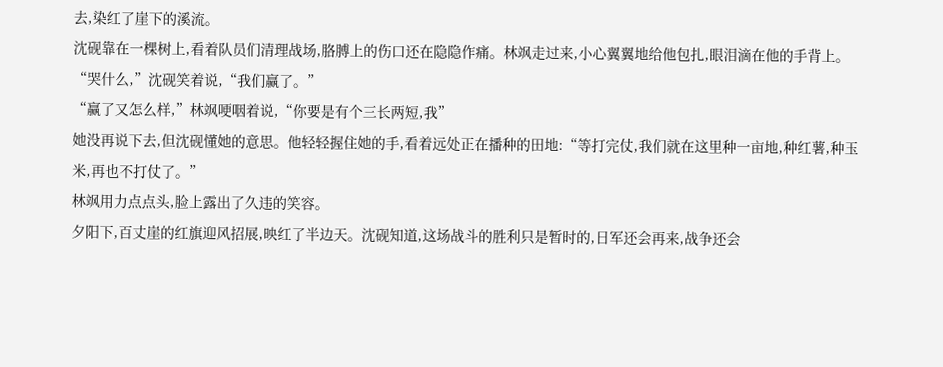去,染红了崖下的溪流。
沈砚靠在一棵树上,看着队员们清理战场,胳膊上的伤口还在隐隐作痛。林飒走过来,小心翼翼地给他包扎,眼泪滴在他的手背上。
“哭什么,”沈砚笑着说,“我们赢了。”
“赢了又怎么样,”林飒哽咽着说,“你要是有个三长两短,我”
她没再说下去,但沈砚懂她的意思。他轻轻握住她的手,看着远处正在播种的田地:“等打完仗,我们就在这里种一亩地,种红薯,种玉米,再也不打仗了。”
林飒用力点点头,脸上露出了久违的笑容。
夕阳下,百丈崖的红旗迎风招展,映红了半边天。沈砚知道,这场战斗的胜利只是暂时的,日军还会再来,战争还会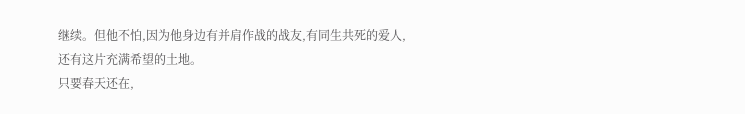继续。但他不怕,因为他身边有并肩作战的战友,有同生共死的爱人,还有这片充满希望的土地。
只要春天还在,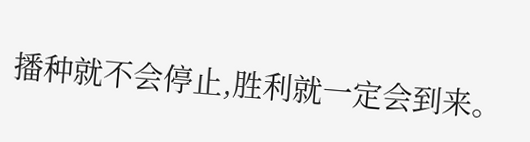播种就不会停止,胜利就一定会到来。